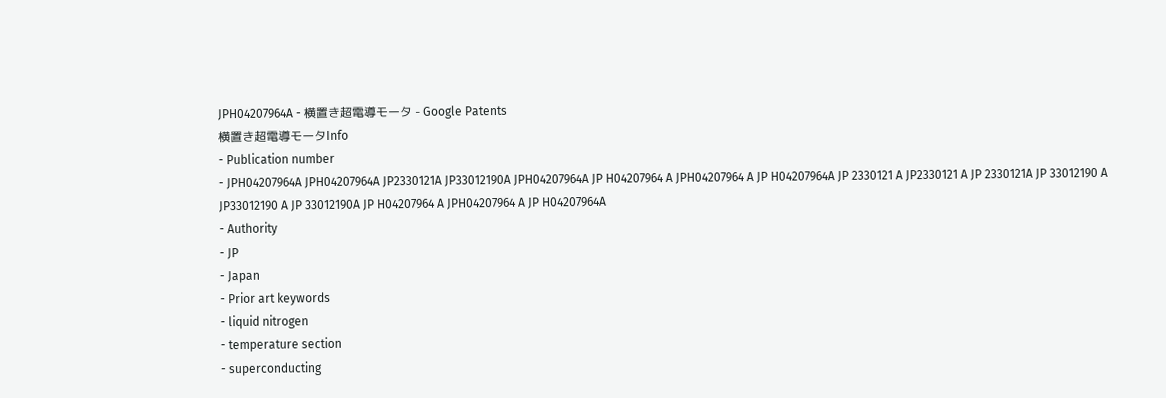JPH04207964A - 横置き超電導モータ - Google Patents
横置き超電導モータInfo
- Publication number
- JPH04207964A JPH04207964A JP2330121A JP33012190A JPH04207964A JP H04207964 A JPH04207964 A JP H04207964A JP 2330121 A JP2330121 A JP 2330121A JP 33012190 A JP33012190 A JP 33012190A JP H04207964 A JPH04207964 A JP H04207964A
- Authority
- JP
- Japan
- Prior art keywords
- liquid nitrogen
- temperature section
- superconducting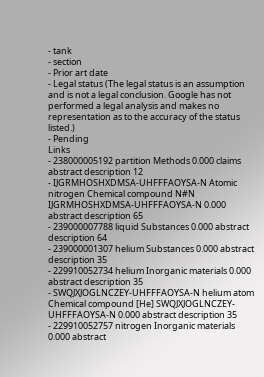- tank
- section
- Prior art date
- Legal status (The legal status is an assumption and is not a legal conclusion. Google has not performed a legal analysis and makes no representation as to the accuracy of the status listed.)
- Pending
Links
- 238000005192 partition Methods 0.000 claims abstract description 12
- IJGRMHOSHXDMSA-UHFFFAOYSA-N Atomic nitrogen Chemical compound N#N IJGRMHOSHXDMSA-UHFFFAOYSA-N 0.000 abstract description 65
- 239000007788 liquid Substances 0.000 abstract description 64
- 239000001307 helium Substances 0.000 abstract description 35
- 229910052734 helium Inorganic materials 0.000 abstract description 35
- SWQJXJOGLNCZEY-UHFFFAOYSA-N helium atom Chemical compound [He] SWQJXJOGLNCZEY-UHFFFAOYSA-N 0.000 abstract description 35
- 229910052757 nitrogen Inorganic materials 0.000 abstract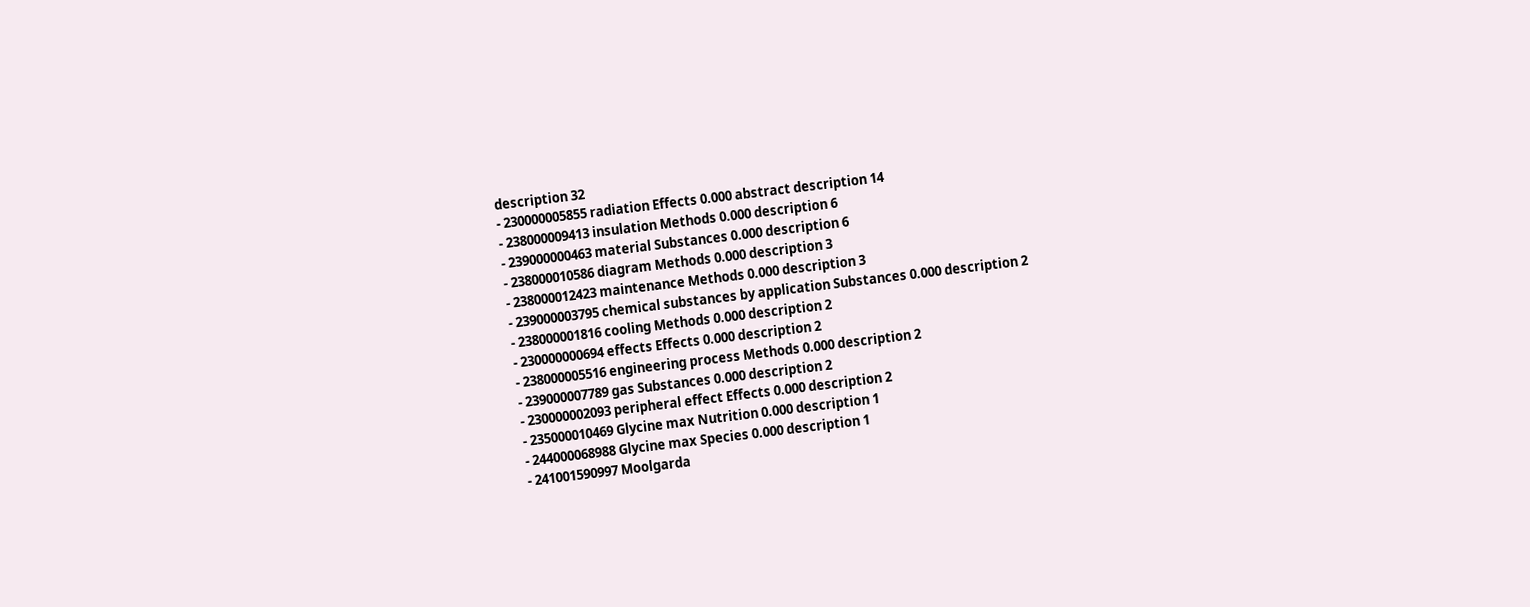description 32
- 230000005855 radiation Effects 0.000 abstract description 14
- 238000009413 insulation Methods 0.000 description 6
- 239000000463 material Substances 0.000 description 6
- 238000010586 diagram Methods 0.000 description 3
- 238000012423 maintenance Methods 0.000 description 3
- 239000003795 chemical substances by application Substances 0.000 description 2
- 238000001816 cooling Methods 0.000 description 2
- 230000000694 effects Effects 0.000 description 2
- 238000005516 engineering process Methods 0.000 description 2
- 239000007789 gas Substances 0.000 description 2
- 230000002093 peripheral effect Effects 0.000 description 2
- 235000010469 Glycine max Nutrition 0.000 description 1
- 244000068988 Glycine max Species 0.000 description 1
- 241001590997 Moolgarda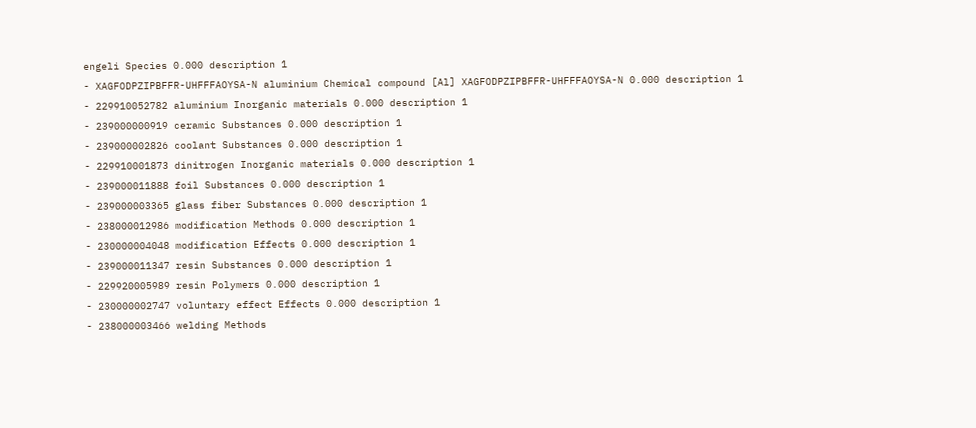engeli Species 0.000 description 1
- XAGFODPZIPBFFR-UHFFFAOYSA-N aluminium Chemical compound [Al] XAGFODPZIPBFFR-UHFFFAOYSA-N 0.000 description 1
- 229910052782 aluminium Inorganic materials 0.000 description 1
- 239000000919 ceramic Substances 0.000 description 1
- 239000002826 coolant Substances 0.000 description 1
- 229910001873 dinitrogen Inorganic materials 0.000 description 1
- 239000011888 foil Substances 0.000 description 1
- 239000003365 glass fiber Substances 0.000 description 1
- 238000012986 modification Methods 0.000 description 1
- 230000004048 modification Effects 0.000 description 1
- 239000011347 resin Substances 0.000 description 1
- 229920005989 resin Polymers 0.000 description 1
- 230000002747 voluntary effect Effects 0.000 description 1
- 238000003466 welding Methods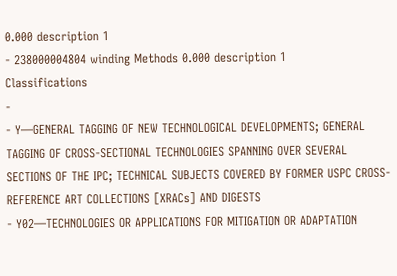0.000 description 1
- 238000004804 winding Methods 0.000 description 1
Classifications
-
- Y—GENERAL TAGGING OF NEW TECHNOLOGICAL DEVELOPMENTS; GENERAL TAGGING OF CROSS-SECTIONAL TECHNOLOGIES SPANNING OVER SEVERAL SECTIONS OF THE IPC; TECHNICAL SUBJECTS COVERED BY FORMER USPC CROSS-REFERENCE ART COLLECTIONS [XRACs] AND DIGESTS
- Y02—TECHNOLOGIES OR APPLICATIONS FOR MITIGATION OR ADAPTATION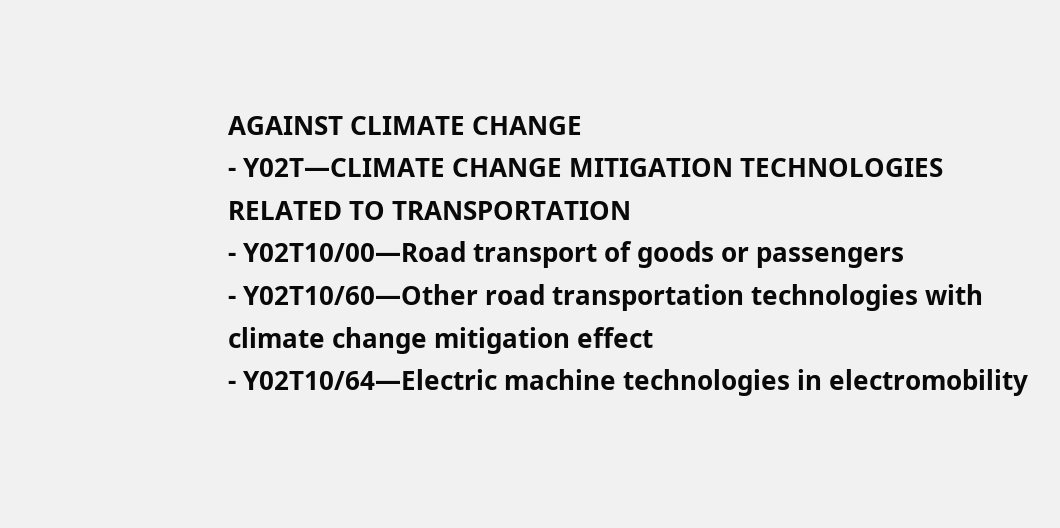AGAINST CLIMATE CHANGE
- Y02T—CLIMATE CHANGE MITIGATION TECHNOLOGIES RELATED TO TRANSPORTATION
- Y02T10/00—Road transport of goods or passengers
- Y02T10/60—Other road transportation technologies with climate change mitigation effect
- Y02T10/64—Electric machine technologies in electromobility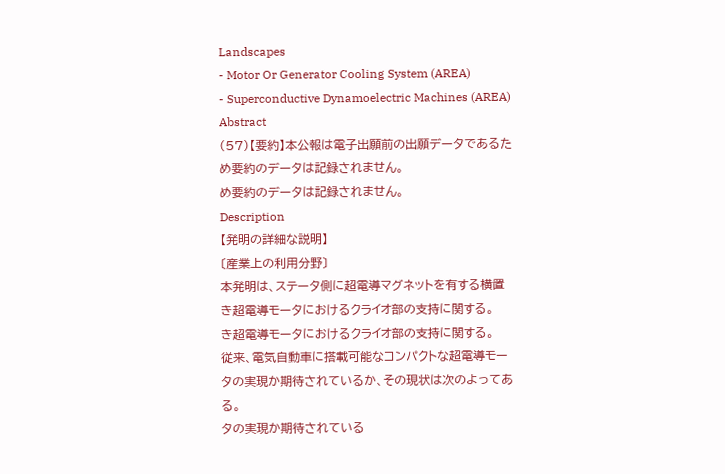Landscapes
- Motor Or Generator Cooling System (AREA)
- Superconductive Dynamoelectric Machines (AREA)
Abstract
(57)【要約】本公報は電子出願前の出願データであるた
め要約のデータは記録されません。
め要約のデータは記録されません。
Description
【発明の詳細な説明】
〔産業上の利用分野〕
本発明は、ステータ側に超電導マグネットを有する横置
き超電導モータにおけるクライオ部の支持に関する。
き超電導モータにおけるクライオ部の支持に関する。
従来、電気自動車に搭載可能なコンパクトな超電導モー
タの実現か期待されているか、その現状は次のよってあ
る。
タの実現か期待されている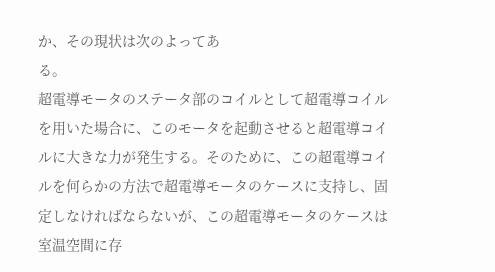か、その現状は次のよってあ
る。
超電導モータのステータ部のコイルとして超電導コイル
を用いた場合に、このモータを起動させると超電導コイ
ルに大きな力が発生する。そのために、この超電導コイ
ルを何らかの方法で超電導モータのケースに支持し、固
定しなければならないが、この超電導モータのケースは
室温空間に存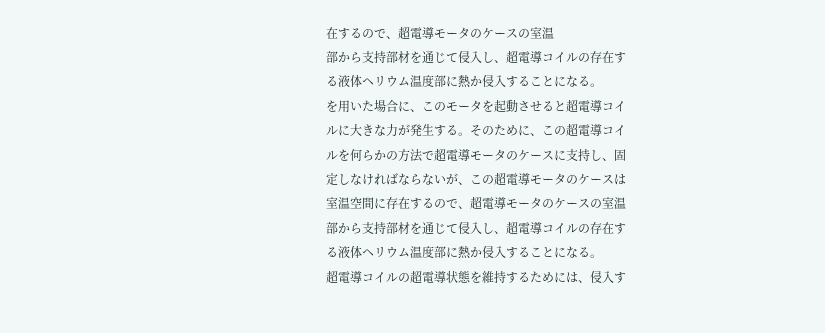在するので、超電導モータのケースの室温
部から支持部材を通じて侵入し、超電導コイルの存在す
る液体ヘリウム温度部に熱か侵入することになる。
を用いた場合に、このモータを起動させると超電導コイ
ルに大きな力が発生する。そのために、この超電導コイ
ルを何らかの方法で超電導モータのケースに支持し、固
定しなければならないが、この超電導モータのケースは
室温空間に存在するので、超電導モータのケースの室温
部から支持部材を通じて侵入し、超電導コイルの存在す
る液体ヘリウム温度部に熱か侵入することになる。
超電導コイルの超電導状態を維持するためには、侵入す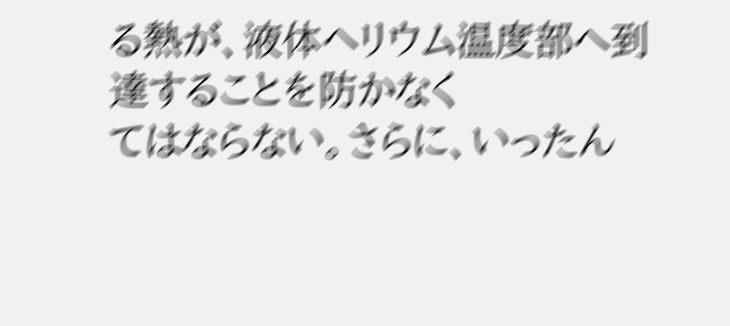る熱が、液体ヘリウム温度部へ到達することを防かなく
てはならない。さらに、いったん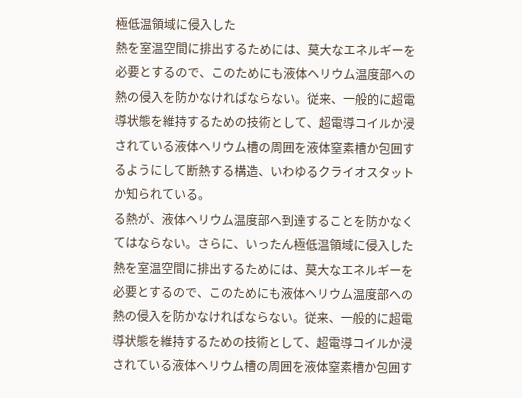極低温領域に侵入した
熱を室温空間に排出するためには、莫大なエネルギーを
必要とするので、このためにも液体ヘリウム温度部への
熱の侵入を防かなければならない。従来、一般的に超電
導状態を維持するための技術として、超電導コイルか浸
されている液体ヘリウム槽の周囲を液体窒素槽か包囲す
るようにして断熱する構造、いわゆるクライオスタット
か知られている。
る熱が、液体ヘリウム温度部へ到達することを防かなく
てはならない。さらに、いったん極低温領域に侵入した
熱を室温空間に排出するためには、莫大なエネルギーを
必要とするので、このためにも液体ヘリウム温度部への
熱の侵入を防かなければならない。従来、一般的に超電
導状態を維持するための技術として、超電導コイルか浸
されている液体ヘリウム槽の周囲を液体窒素槽か包囲す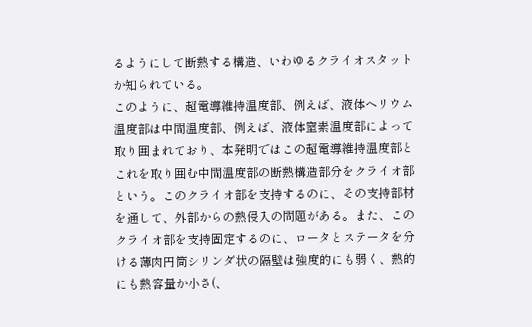るようにして断熱する構造、いわゆるクライオスタット
か知られている。
このように、超電導維持温度部、例えば、液体ヘリウム
温度部は中間温度部、例えば、液体窒素温度部によって
取り囲まれており、本発明ではこの超電導維持温度部と
これを取り囲む中間温度部の断熱構造部分をクライオ部
という。このクライオ部を支持するのに、その支持部材
を通して、外部からの熱侵入の問題がある。また、この
クライオ部を支持固定するのに、ロータとステータを分
ける薄肉円筒シリンダ状の隔壁は強度的にも弱く、熱的
にも熱容量か小さ(、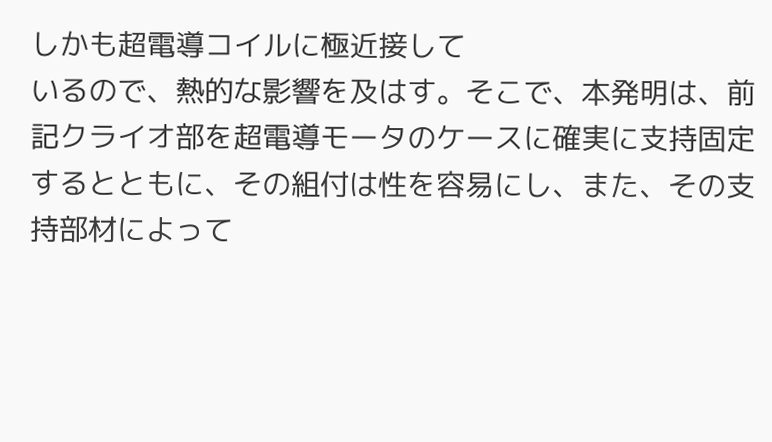しかも超電導コイルに極近接して
いるので、熱的な影響を及はす。そこで、本発明は、前
記クライオ部を超電導モータのケースに確実に支持固定
するとともに、その組付は性を容易にし、また、その支
持部材によって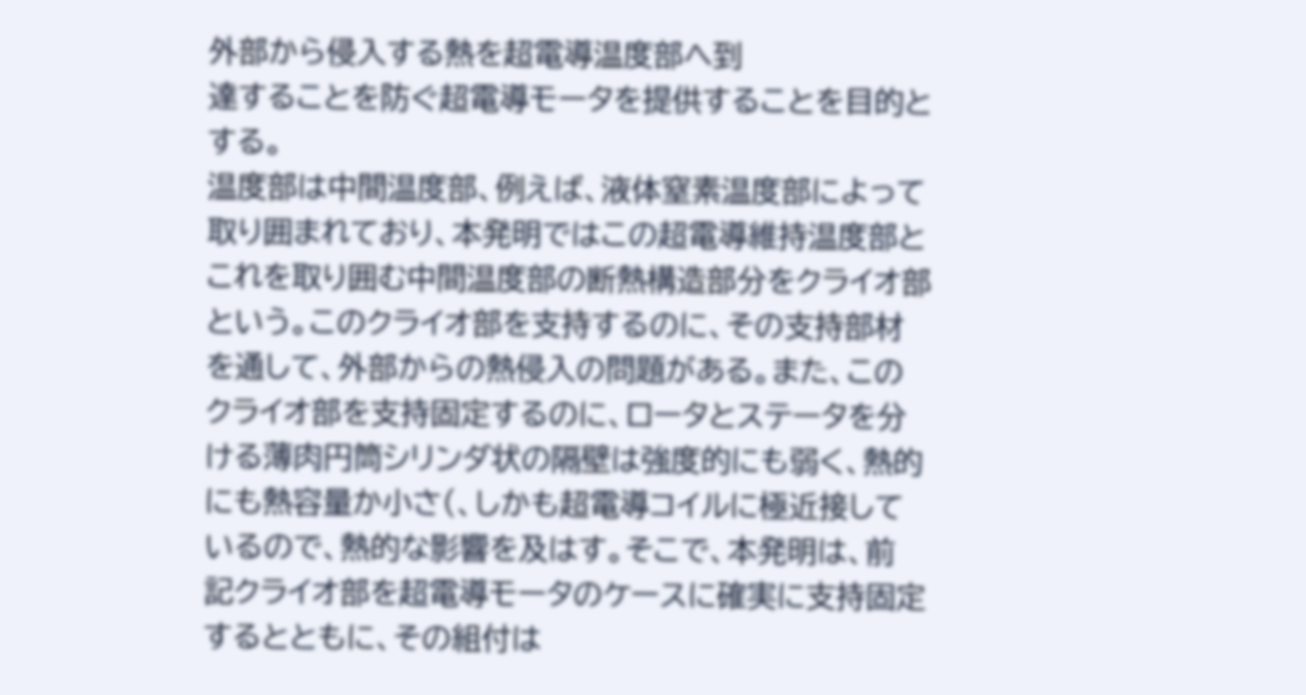外部から侵入する熱を超電導温度部へ到
達することを防ぐ超電導モータを提供することを目的と
する。
温度部は中間温度部、例えば、液体窒素温度部によって
取り囲まれており、本発明ではこの超電導維持温度部と
これを取り囲む中間温度部の断熱構造部分をクライオ部
という。このクライオ部を支持するのに、その支持部材
を通して、外部からの熱侵入の問題がある。また、この
クライオ部を支持固定するのに、ロータとステータを分
ける薄肉円筒シリンダ状の隔壁は強度的にも弱く、熱的
にも熱容量か小さ(、しかも超電導コイルに極近接して
いるので、熱的な影響を及はす。そこで、本発明は、前
記クライオ部を超電導モータのケースに確実に支持固定
するとともに、その組付は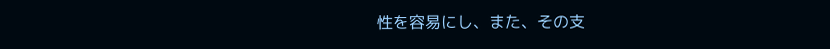性を容易にし、また、その支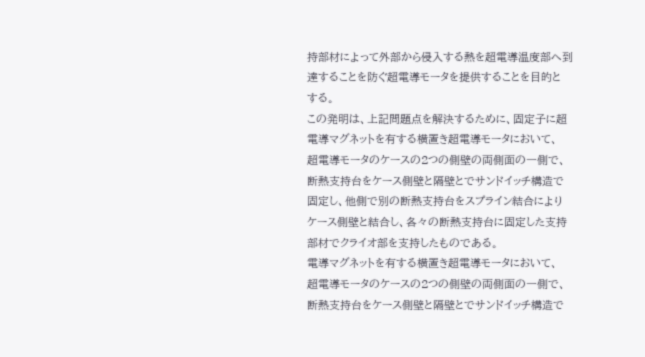持部材によって外部から侵入する熱を超電導温度部へ到
達することを防ぐ超電導モータを提供することを目的と
する。
この発明は、上記問題点を解決するために、固定子に超
電導マグネットを有する横置き超電導モータにおいて、
超電導モータのケースの2つの側壁の両側面の一側で、
断熱支持台をケース側壁と隔壁とでサンドイッチ構造で
固定し、他側で別の断熱支持台をスプライン結合により
ケース側壁と結合し、各々の断熱支持台に固定した支持
部材でクライオ部を支持したものである。
電導マグネットを有する横置き超電導モータにおいて、
超電導モータのケースの2つの側壁の両側面の一側で、
断熱支持台をケース側壁と隔壁とでサンドイッチ構造で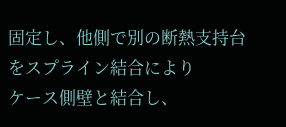固定し、他側で別の断熱支持台をスプライン結合により
ケース側壁と結合し、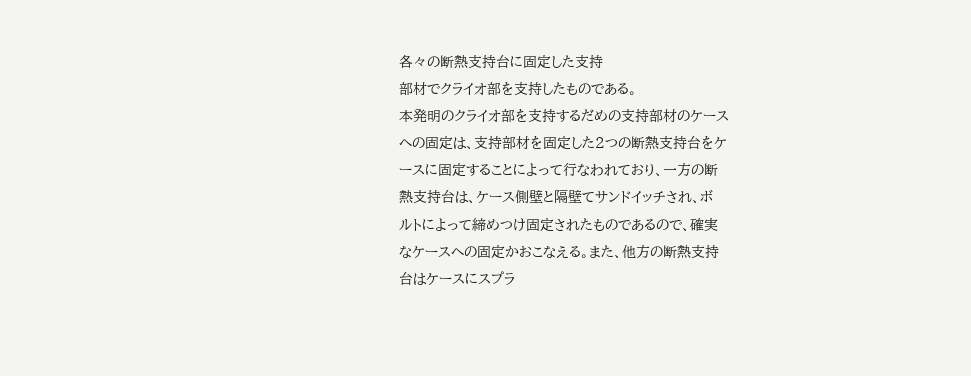各々の断熱支持台に固定した支持
部材でクライオ部を支持したものである。
本発明のクライオ部を支持するだめの支持部材のケース
への固定は、支持部材を固定した2つの断熱支持台をケ
ースに固定することによって行なわれており、一方の断
熱支持台は、ケース側壁と隔壁てサンドイッチされ、ボ
ルトによって締めつけ固定されたものであるので、確実
なケースへの固定かおこなえる。また、他方の断熱支持
台はケースにスプラ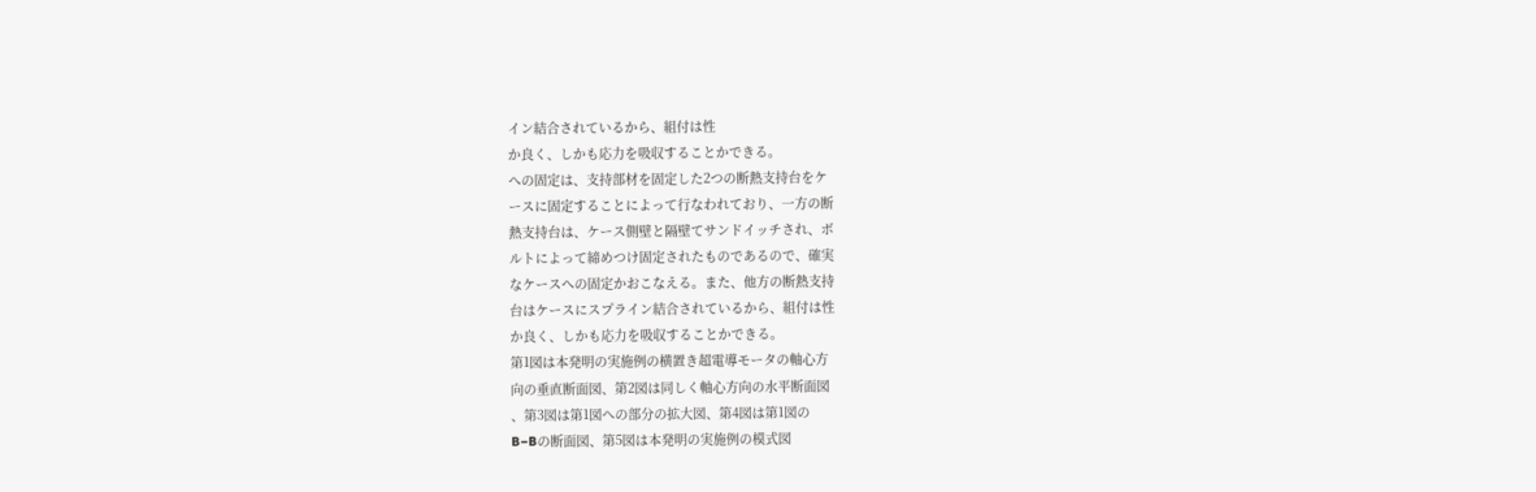イン結合されているから、組付は性
か良く、しかも応力を吸収することかできる。
への固定は、支持部材を固定した2つの断熱支持台をケ
ースに固定することによって行なわれており、一方の断
熱支持台は、ケース側壁と隔壁てサンドイッチされ、ボ
ルトによって締めつけ固定されたものであるので、確実
なケースへの固定かおこなえる。また、他方の断熱支持
台はケースにスプライン結合されているから、組付は性
か良く、しかも応力を吸収することかできる。
第1図は本発明の実施例の横置き超電導モータの軸心方
向の垂直断面図、第2図は同しく軸心方向の水平断面図
、第3図は第1図への部分の拡大図、第4図は第1図の
B−Bの断面図、第5図は本発明の実施例の模式図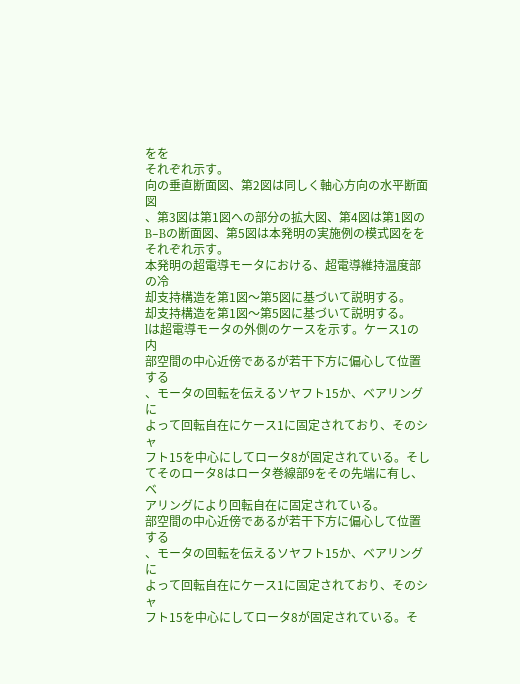をを
それぞれ示す。
向の垂直断面図、第2図は同しく軸心方向の水平断面図
、第3図は第1図への部分の拡大図、第4図は第1図の
B−Bの断面図、第5図は本発明の実施例の模式図をを
それぞれ示す。
本発明の超電導モータにおける、超電導維持温度部の冷
却支持構造を第1図〜第5図に基づいて説明する。
却支持構造を第1図〜第5図に基づいて説明する。
lは超電導モータの外側のケースを示す。ケース1の内
部空間の中心近傍であるが若干下方に偏心して位置する
、モータの回転を伝えるソヤフト15か、ベアリングに
よって回転自在にケース1に固定されており、そのシャ
フト15を中心にしてロータ8が固定されている。そし
てそのロータ8はロータ巻線部9をその先端に有し、ベ
アリングにより回転自在に固定されている。
部空間の中心近傍であるが若干下方に偏心して位置する
、モータの回転を伝えるソヤフト15か、ベアリングに
よって回転自在にケース1に固定されており、そのシャ
フト15を中心にしてロータ8が固定されている。そ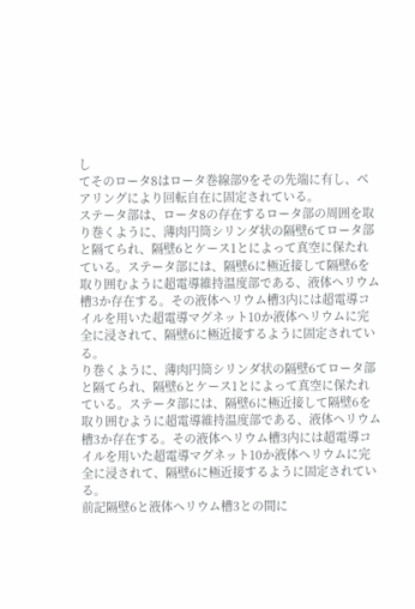し
てそのロータ8はロータ巻線部9をその先端に有し、ベ
アリングにより回転自在に固定されている。
ステータ部は、ロータ8の存在するロータ部の周囲を取
り巻くように、薄肉円筒シリンダ状の隔壁6てロータ部
と隔てられ、隔壁6とケース1とによって真空に保たれ
ている。ステータ部には、隔壁6に極近接して隔壁6を
取り囲むように超電導維持温度部である、液体ヘリウム
槽3か存在する。その液体ヘリウム槽3内には超電導コ
イルを用いた超電導マグネット10か液体ヘリウムに完
全に浸されて、隔壁6に極近接するように固定されてい
る。
り巻くように、薄肉円筒シリンダ状の隔壁6てロータ部
と隔てられ、隔壁6とケース1とによって真空に保たれ
ている。ステータ部には、隔壁6に極近接して隔壁6を
取り囲むように超電導維持温度部である、液体ヘリウム
槽3か存在する。その液体ヘリウム槽3内には超電導コ
イルを用いた超電導マグネット10か液体ヘリウムに完
全に浸されて、隔壁6に極近接するように固定されてい
る。
前記隔壁6と液体ヘリウム槽3との間に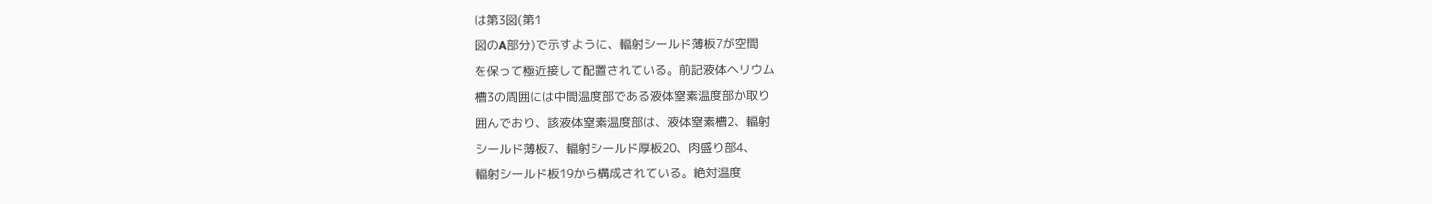は第3図(第1
図のA部分)で示すように、輻射シールド薄板7が空間
を保って極近接して配置されている。前記液体ヘリウム
槽3の周囲には中間温度部である液体窒素温度部か取り
囲んでおり、該液体窒素温度部は、液体窒素槽2、輻射
シールド薄板7、輻射シールド厚板20、肉盛り部4、
輻射シールド板19から構成されている。絶対温度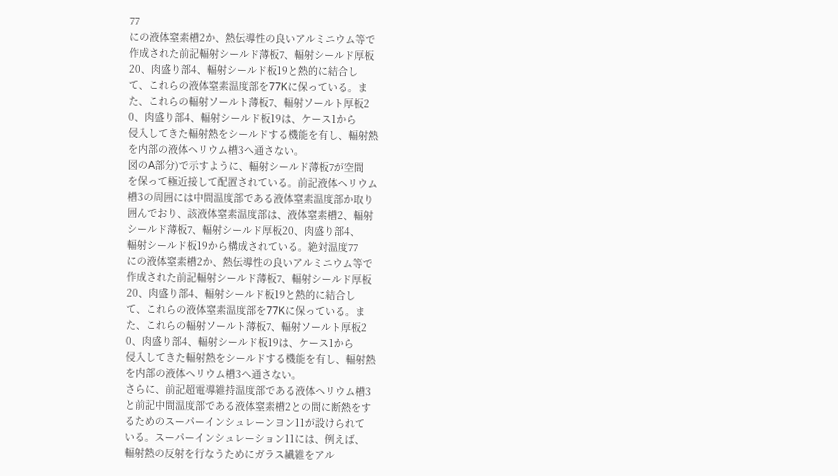77
にの液体窒素槽2か、熱伝導性の良いアルミニウム等で
作成された前記輻射シールド薄板7、輻射シールド厚板
20、肉盛り部4、輻射シールド板19と熱的に結合し
て、これらの液体窒素温度部を77Kに保っている。ま
た、これらの輻射ソールト薄板7、輻射ソールト厚板2
0、肉盛り部4、輻射シールド板19は、ケース1から
侵入してきた輻射熱をシールドする機能を有し、輻射熱
を内部の液体ヘリウム槽3へ通さない。
図のA部分)で示すように、輻射シールド薄板7が空間
を保って極近接して配置されている。前記液体ヘリウム
槽3の周囲には中間温度部である液体窒素温度部か取り
囲んでおり、該液体窒素温度部は、液体窒素槽2、輻射
シールド薄板7、輻射シールド厚板20、肉盛り部4、
輻射シールド板19から構成されている。絶対温度77
にの液体窒素槽2か、熱伝導性の良いアルミニウム等で
作成された前記輻射シールド薄板7、輻射シールド厚板
20、肉盛り部4、輻射シールド板19と熱的に結合し
て、これらの液体窒素温度部を77Kに保っている。ま
た、これらの輻射ソールト薄板7、輻射ソールト厚板2
0、肉盛り部4、輻射シールド板19は、ケース1から
侵入してきた輻射熱をシールドする機能を有し、輻射熱
を内部の液体ヘリウム槽3へ通さない。
さらに、前記超電導維持温度部である液体ヘリウム槽3
と前記中間温度部である液体窒素槽2との間に断熱をす
るためのスーパーインシュレーンヨン11が設けられて
いる。スーパーインシュレーション11には、例えば、
輻射熱の反射を行なうためにガラス繊維をアル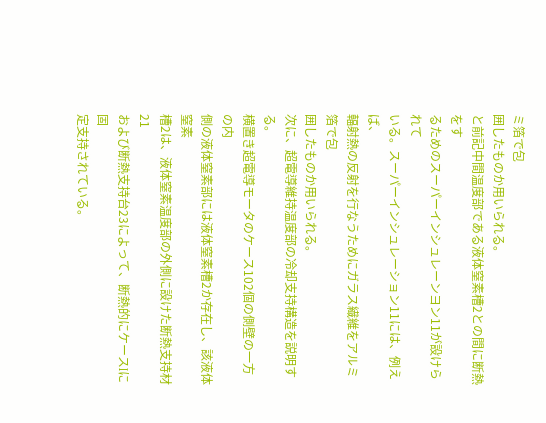ミ箔で包
囲したものか用いられる。
と前記中間温度部である液体窒素槽2との間に断熱をす
るためのスーパーインシュレーンヨン11が設けられて
いる。スーパーインシュレーション11には、例えば、
輻射熱の反射を行なうためにガラス繊維をアルミ箔で包
囲したものか用いられる。
次に、超電導維持温度部の冷却支持構造を説明する。
横置き超電導モータのケース102個の側壁の一方の内
側の液体窒素部には液体窒素槽2か存在し、該液体窒素
槽2は、液体窒素温度部の外側に設けた断熱支持材21
および断熱支持台23によって、断熱的にケースIに固
定支持されている。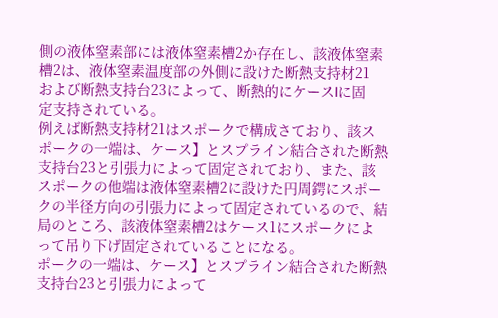側の液体窒素部には液体窒素槽2か存在し、該液体窒素
槽2は、液体窒素温度部の外側に設けた断熱支持材21
および断熱支持台23によって、断熱的にケースIに固
定支持されている。
例えば断熱支持材21はスポークで構成さており、該ス
ポークの一端は、ケース】とスプライン結合された断熱
支持台23と引張力によって固定されており、また、該
スポークの他端は液体窒素槽2に設けた円周鍔にスポー
クの半径方向の引張力によって固定されているので、結
局のところ、該液体窒素槽2はケース1にスポークによ
って吊り下げ固定されていることになる。
ポークの一端は、ケース】とスプライン結合された断熱
支持台23と引張力によって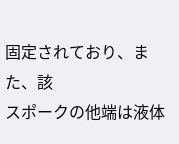固定されており、また、該
スポークの他端は液体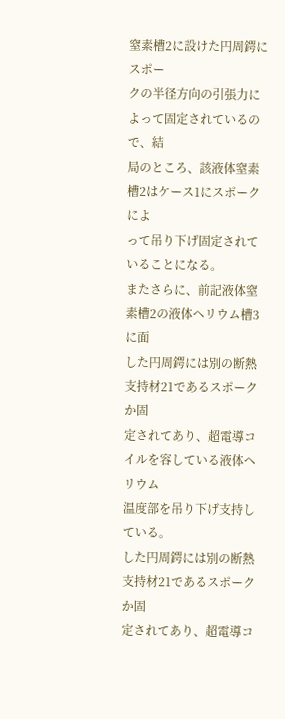窒素槽2に設けた円周鍔にスポー
クの半径方向の引張力によって固定されているので、結
局のところ、該液体窒素槽2はケース1にスポークによ
って吊り下げ固定されていることになる。
またさらに、前記液体窒素槽2の液体ヘリウム槽3に面
した円周鍔には別の断熱支持材21であるスポークか固
定されてあり、超電導コイルを容している液体ヘリウム
温度部を吊り下げ支持している。
した円周鍔には別の断熱支持材21であるスポークか固
定されてあり、超電導コ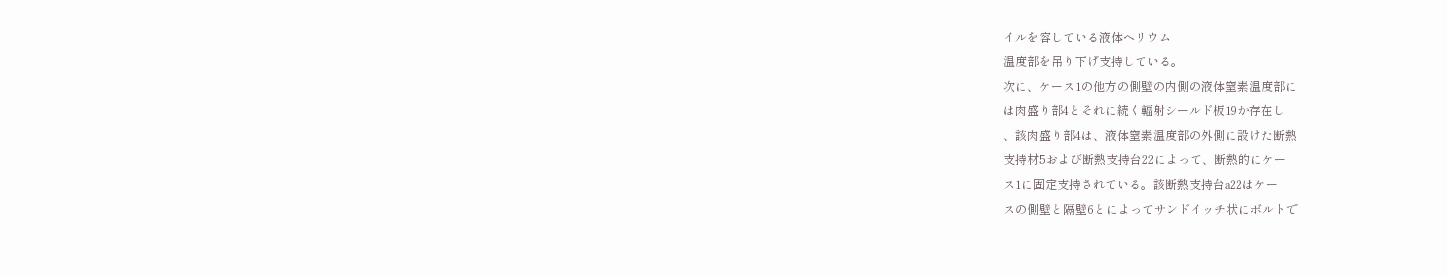イルを容している液体ヘリウム
温度部を吊り下げ支持している。
次に、ケース1の他方の側壁の内側の液体窒素温度部に
は肉盛り部4とそれに続く輻射シールド板19か存在し
、該肉盛り部4は、液体窒素温度部の外側に設けた断熱
支持材5および断熱支持台22によって、断熱的にケー
ス1に固定支持されている。該断熱支持台a22はケー
スの側壁と隔壁6とによってサンドイッチ状にボルトで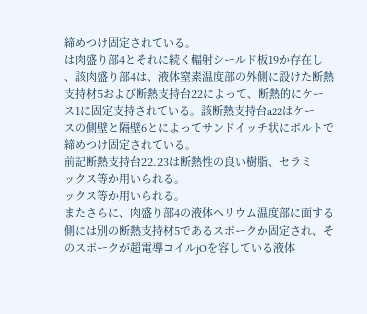締めつけ固定されている。
は肉盛り部4とそれに続く輻射シールド板19か存在し
、該肉盛り部4は、液体窒素温度部の外側に設けた断熱
支持材5および断熱支持台22によって、断熱的にケー
ス1に固定支持されている。該断熱支持台a22はケー
スの側壁と隔壁6とによってサンドイッチ状にボルトで
締めつけ固定されている。
前記断熱支持台22.23は断熱性の良い樹脂、セラミ
ックス等か用いられる。
ックス等か用いられる。
またさらに、肉盛り部4の液体ヘリウム温度部に面する
側には別の断熱支持材5であるスポークか固定され、そ
のスポークが超電導コイルjOを容している液体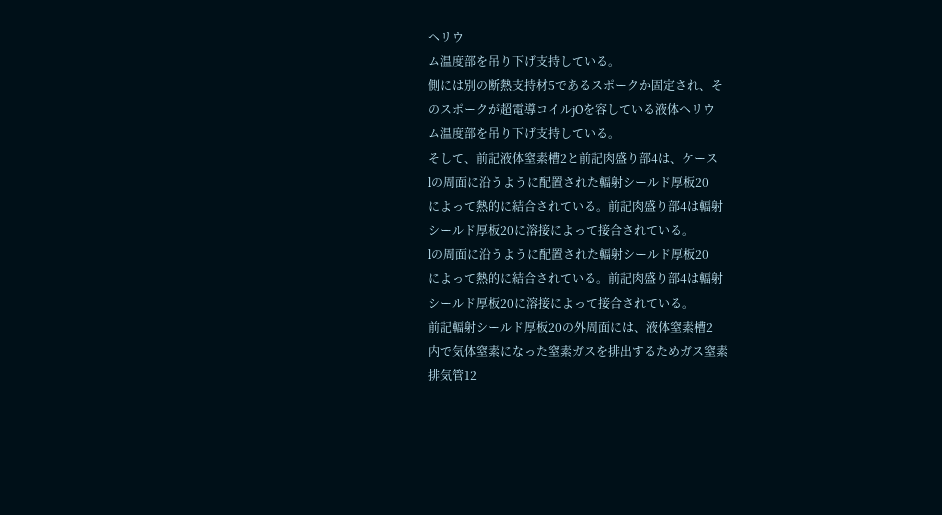ヘリウ
ム温度部を吊り下げ支持している。
側には別の断熱支持材5であるスポークか固定され、そ
のスポークが超電導コイルjOを容している液体ヘリウ
ム温度部を吊り下げ支持している。
そして、前記液体窒素槽2と前記肉盛り部4は、ケース
lの周面に沿うように配置された輻射シールド厚板20
によって熱的に結合されている。前記肉盛り部4は輻射
シールド厚板20に溶接によって接合されている。
lの周面に沿うように配置された輻射シールド厚板20
によって熱的に結合されている。前記肉盛り部4は輻射
シールド厚板20に溶接によって接合されている。
前記輻射シールド厚板20の外周面には、液体窒素槽2
内で気体窒素になった窒素ガスを排出するためガス窒素
排気管12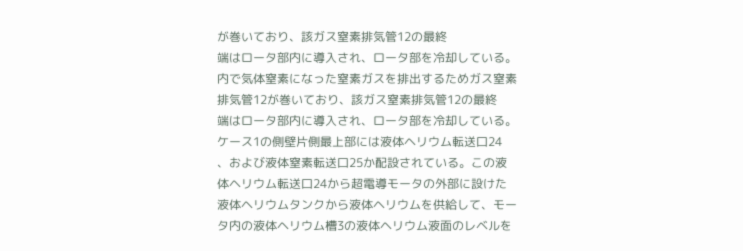が巻いており、該ガス窒素排気管12の最終
端はロータ部内に導入され、ロータ部を冷却している。
内で気体窒素になった窒素ガスを排出するためガス窒素
排気管12が巻いており、該ガス窒素排気管12の最終
端はロータ部内に導入され、ロータ部を冷却している。
ケース1の側壁片側最上部には液体ヘリウム転送口24
、および液体窒素転送口25か配設されている。この液
体ヘリウム転送口24から超電導モータの外部に設けた
液体ヘリウムタンクから液体ヘリウムを供給して、モー
タ内の液体ヘリウム槽3の液体ヘリウム液面のレベルを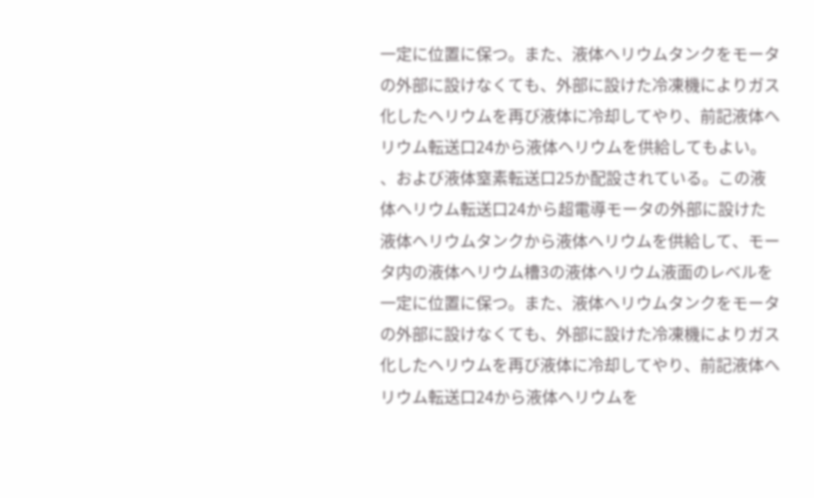一定に位置に保つ。また、液体ヘリウムタンクをモータ
の外部に設けなくても、外部に設けた冷凍機によりガス
化したヘリウムを再び液体に冷却してやり、前記液体ヘ
リウム転送口24から液体ヘリウムを供給してもよい。
、および液体窒素転送口25か配設されている。この液
体ヘリウム転送口24から超電導モータの外部に設けた
液体ヘリウムタンクから液体ヘリウムを供給して、モー
タ内の液体ヘリウム槽3の液体ヘリウム液面のレベルを
一定に位置に保つ。また、液体ヘリウムタンクをモータ
の外部に設けなくても、外部に設けた冷凍機によりガス
化したヘリウムを再び液体に冷却してやり、前記液体ヘ
リウム転送口24から液体ヘリウムを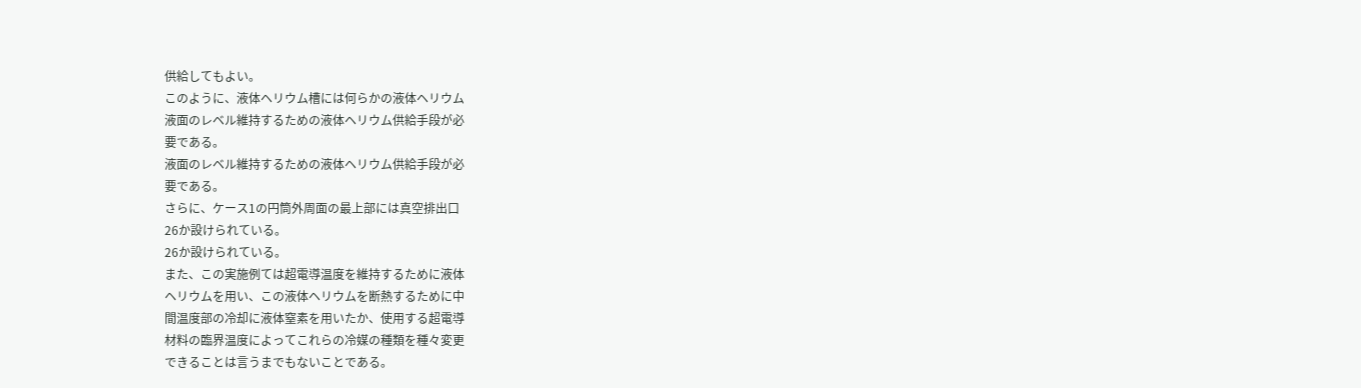供給してもよい。
このように、液体ヘリウム槽には何らかの液体ヘリウム
液面のレベル維持するための液体ヘリウム供給手段が必
要である。
液面のレベル維持するための液体ヘリウム供給手段が必
要である。
さらに、ケース1の円筒外周面の最上部には真空排出口
26か設けられている。
26か設けられている。
また、この実施例ては超電導温度を維持するために液体
ヘリウムを用い、この液体ヘリウムを断熱するために中
間温度部の冷却に液体窒素を用いたか、使用する超電導
材料の臨界温度によってこれらの冷媒の種類を種々変更
できることは言うまでもないことである。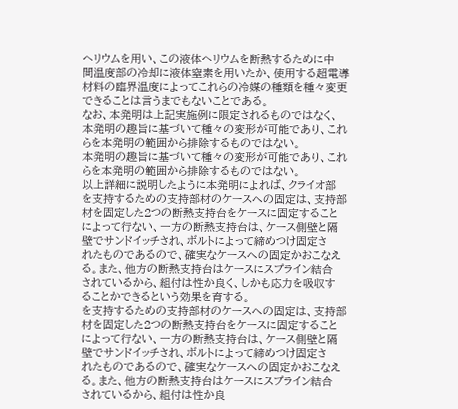ヘリウムを用い、この液体ヘリウムを断熱するために中
間温度部の冷却に液体窒素を用いたか、使用する超電導
材料の臨界温度によってこれらの冷媒の種類を種々変更
できることは言うまでもないことである。
なお、本発明は上記実施例に限定されるものではなく、
本発明の趣旨に基づいて種々の変形が可能であり、これ
らを本発明の範囲から排除するものではない。
本発明の趣旨に基づいて種々の変形が可能であり、これ
らを本発明の範囲から排除するものではない。
以上詳細に説明したように本発明によれば、クライオ部
を支持するための支持部材のケースへの固定は、支持部
材を固定した2つの断熱支持台をケースに固定すること
によって行ない、一方の断熱支持台は、ケース側壁と隔
壁でサンドイッチされ、ボルトによって締めつけ固定さ
れたものであるので、確実なケースへの固定かおこなえ
る。また、他方の断熱支持台はケースにスプライン結合
されているから、組付は性か良く、しかも応力を吸収す
ることかできるという効果を育する。
を支持するための支持部材のケースへの固定は、支持部
材を固定した2つの断熱支持台をケースに固定すること
によって行ない、一方の断熱支持台は、ケース側壁と隔
壁でサンドイッチされ、ボルトによって締めつけ固定さ
れたものであるので、確実なケースへの固定かおこなえ
る。また、他方の断熱支持台はケースにスプライン結合
されているから、組付は性か良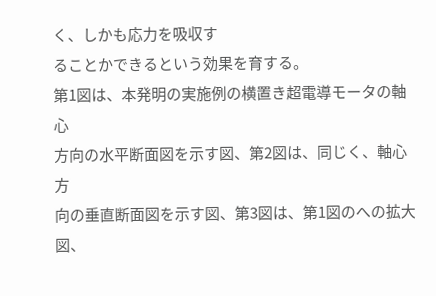く、しかも応力を吸収す
ることかできるという効果を育する。
第1図は、本発明の実施例の横置き超電導モータの軸心
方向の水平断面図を示す図、第2図は、同じく、軸心方
向の垂直断面図を示す図、第3図は、第1図のへの拡大
図、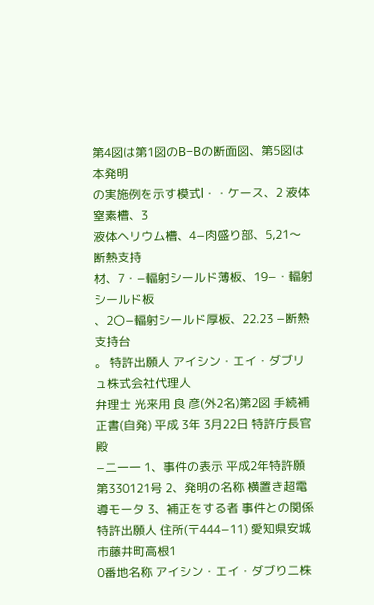第4図は第1図のB−Bの断面図、第5図は本発明
の実施例を示す模式l・・ケース、2 液体窒素槽、3
液体ヘリウム槽、4−肉盛り部、5,21〜断熱支持
材、7・−輻射シールド薄板、19−・輻射シールド板
、2〇−輻射シールド厚板、22.23 −断熱支持台
。 特許出願人 アイシン・エイ・ダブリュ株式会社代理人
弁理士 光来用 良 彦(外2名)第2図 手続補正書(自発) 平成 3年 3月22日 特許庁長官 殿
−二一一 1、事件の表示 平成2年特許願第330121号 2、発明の名称 横置き超電導モータ 3、補正をする者 事件との関係 特許出願人 住所(〒444−11) 愛知県安城市藤井町高根1
0番地名称 アイシン・エイ・ダブり二株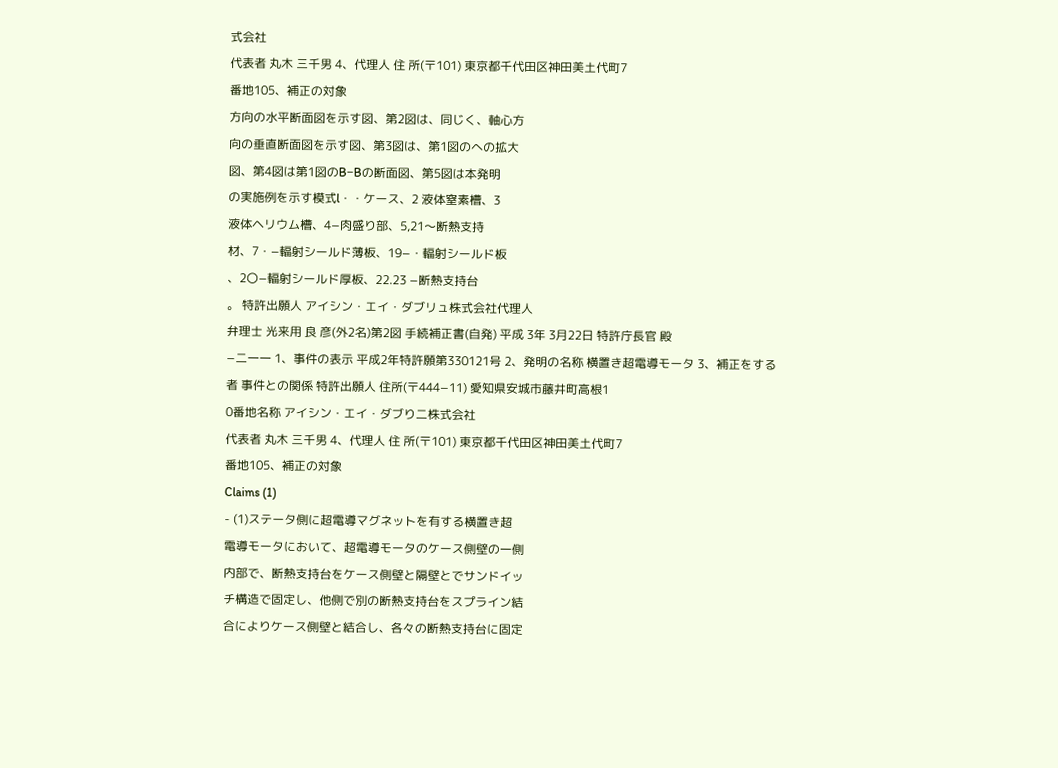式会社
代表者 丸木 三千男 4、代理人 住 所(〒101) 東京都千代田区神田美土代町7
番地105、補正の対象
方向の水平断面図を示す図、第2図は、同じく、軸心方
向の垂直断面図を示す図、第3図は、第1図のへの拡大
図、第4図は第1図のB−Bの断面図、第5図は本発明
の実施例を示す模式l・・ケース、2 液体窒素槽、3
液体ヘリウム槽、4−肉盛り部、5,21〜断熱支持
材、7・−輻射シールド薄板、19−・輻射シールド板
、2〇−輻射シールド厚板、22.23 −断熱支持台
。 特許出願人 アイシン・エイ・ダブリュ株式会社代理人
弁理士 光来用 良 彦(外2名)第2図 手続補正書(自発) 平成 3年 3月22日 特許庁長官 殿
−二一一 1、事件の表示 平成2年特許願第330121号 2、発明の名称 横置き超電導モータ 3、補正をする者 事件との関係 特許出願人 住所(〒444−11) 愛知県安城市藤井町高根1
0番地名称 アイシン・エイ・ダブり二株式会社
代表者 丸木 三千男 4、代理人 住 所(〒101) 東京都千代田区神田美土代町7
番地105、補正の対象
Claims (1)
- (1)ステータ側に超電導マグネットを有する横置き超
電導モータにおいて、超電導モータのケース側壁の一側
内部で、断熱支持台をケース側壁と隔壁とでサンドイッ
チ構造で固定し、他側で別の断熱支持台をスプライン結
合によりケース側壁と結合し、各々の断熱支持台に固定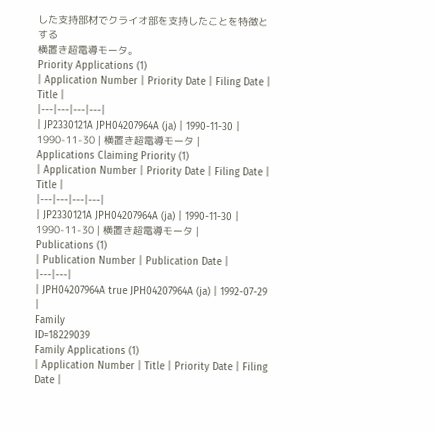した支持部材でクライオ部を支持したことを特徴とする
横置き超電導モータ。
Priority Applications (1)
| Application Number | Priority Date | Filing Date | Title |
|---|---|---|---|
| JP2330121A JPH04207964A (ja) | 1990-11-30 | 1990-11-30 | 横置き超電導モータ |
Applications Claiming Priority (1)
| Application Number | Priority Date | Filing Date | Title |
|---|---|---|---|
| JP2330121A JPH04207964A (ja) | 1990-11-30 | 1990-11-30 | 横置き超電導モータ |
Publications (1)
| Publication Number | Publication Date |
|---|---|
| JPH04207964A true JPH04207964A (ja) | 1992-07-29 |
Family
ID=18229039
Family Applications (1)
| Application Number | Title | Priority Date | Filing Date |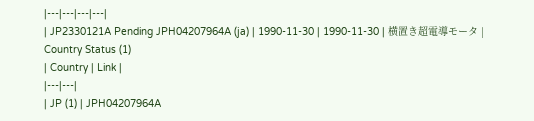|---|---|---|---|
| JP2330121A Pending JPH04207964A (ja) | 1990-11-30 | 1990-11-30 | 横置き超電導モータ |
Country Status (1)
| Country | Link |
|---|---|
| JP (1) | JPH04207964A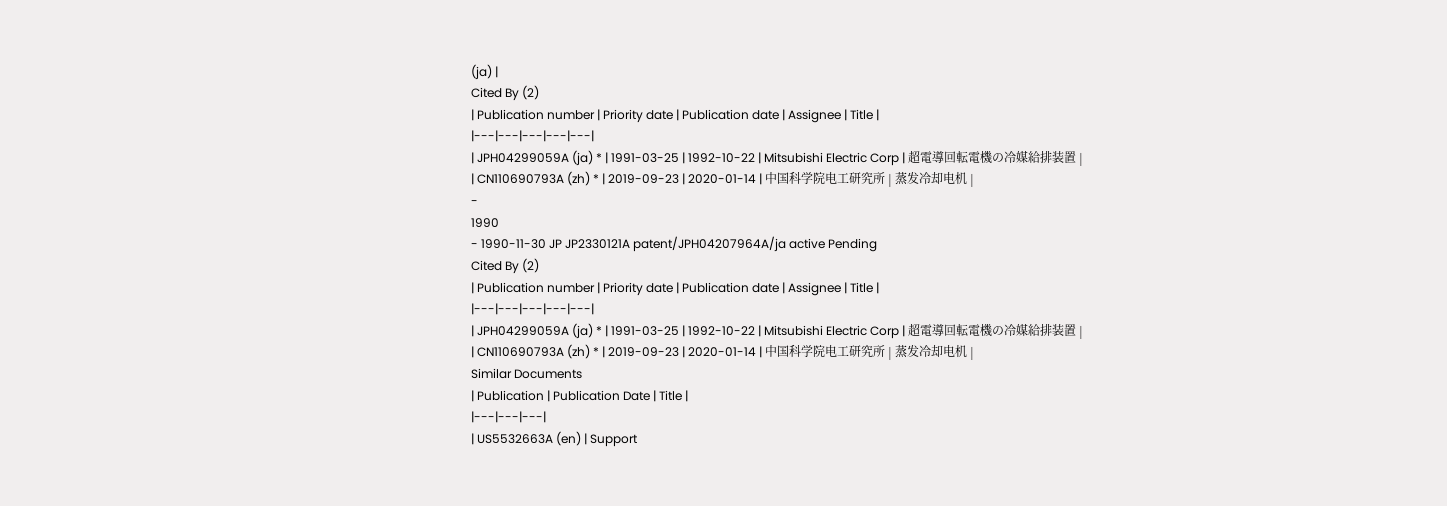(ja) |
Cited By (2)
| Publication number | Priority date | Publication date | Assignee | Title |
|---|---|---|---|---|
| JPH04299059A (ja) * | 1991-03-25 | 1992-10-22 | Mitsubishi Electric Corp | 超電導回転電機の冷媒給排装置 |
| CN110690793A (zh) * | 2019-09-23 | 2020-01-14 | 中国科学院电工研究所 | 蒸发冷却电机 |
-
1990
- 1990-11-30 JP JP2330121A patent/JPH04207964A/ja active Pending
Cited By (2)
| Publication number | Priority date | Publication date | Assignee | Title |
|---|---|---|---|---|
| JPH04299059A (ja) * | 1991-03-25 | 1992-10-22 | Mitsubishi Electric Corp | 超電導回転電機の冷媒給排装置 |
| CN110690793A (zh) * | 2019-09-23 | 2020-01-14 | 中国科学院电工研究所 | 蒸发冷却电机 |
Similar Documents
| Publication | Publication Date | Title |
|---|---|---|
| US5532663A (en) | Support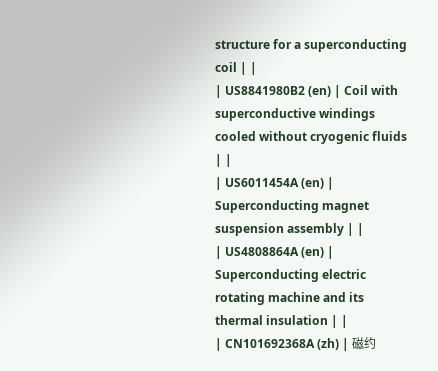structure for a superconducting coil | |
| US8841980B2 (en) | Coil with superconductive windings cooled without cryogenic fluids | |
| US6011454A (en) | Superconducting magnet suspension assembly | |
| US4808864A (en) | Superconducting electric rotating machine and its thermal insulation | |
| CN101692368A (zh) | 磁约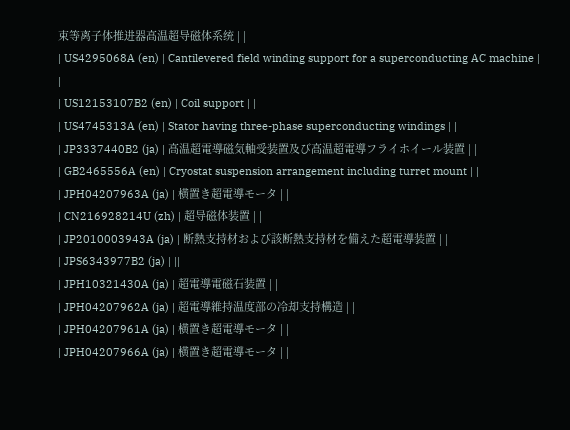束等离子体推进器高温超导磁体系统 | |
| US4295068A (en) | Cantilevered field winding support for a superconducting AC machine | |
| US12153107B2 (en) | Coil support | |
| US4745313A (en) | Stator having three-phase superconducting windings | |
| JP3337440B2 (ja) | 高温超電導磁気軸受装置及び高温超電導フライホイール装置 | |
| GB2465556A (en) | Cryostat suspension arrangement including turret mount | |
| JPH04207963A (ja) | 横置き超電導モータ | |
| CN216928214U (zh) | 超导磁体装置 | |
| JP2010003943A (ja) | 断熱支持材および該断熱支持材を備えた超電導装置 | |
| JPS6343977B2 (ja) | ||
| JPH10321430A (ja) | 超電導電磁石装置 | |
| JPH04207962A (ja) | 超電導維持温度部の冷却支持構造 | |
| JPH04207961A (ja) | 横置き超電導モータ | |
| JPH04207966A (ja) | 横置き超電導モータ | |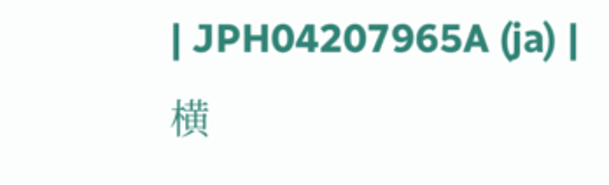| JPH04207965A (ja) | 横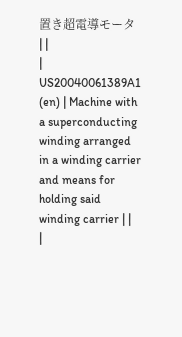置き超電導モータ | |
| US20040061389A1 (en) | Machine with a superconducting winding arranged in a winding carrier and means for holding said winding carrier | |
|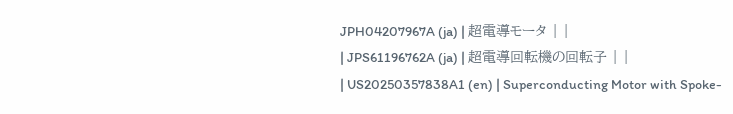JPH04207967A (ja) | 超電導モータ | |
| JPS61196762A (ja) | 超電導回転機の回転子 | |
| US20250357838A1 (en) | Superconducting Motor with Spoke-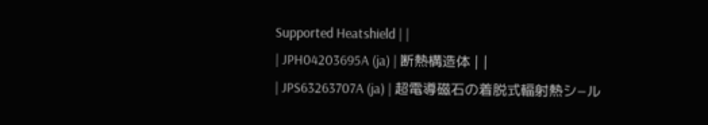Supported Heatshield | |
| JPH04203695A (ja) | 断熱構造体 | |
| JPS63263707A (ja) | 超電導磁石の着脱式輻射熱シ−ル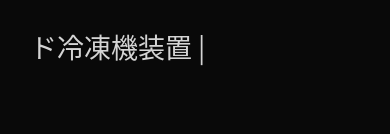ド冷凍機装置 |